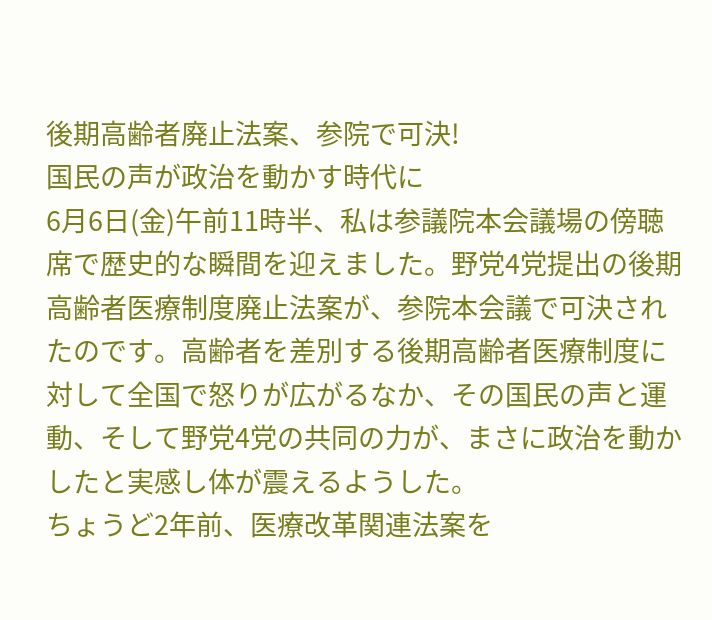後期高齢者廃止法案、参院で可決!
国民の声が政治を動かす時代に
6月6日(金)午前11時半、私は参議院本会議場の傍聴席で歴史的な瞬間を迎えました。野党4党提出の後期高齢者医療制度廃止法案が、参院本会議で可決されたのです。高齢者を差別する後期高齢者医療制度に対して全国で怒りが広がるなか、その国民の声と運動、そして野党4党の共同の力が、まさに政治を動かしたと実感し体が震えるようした。
ちょうど2年前、医療改革関連法案を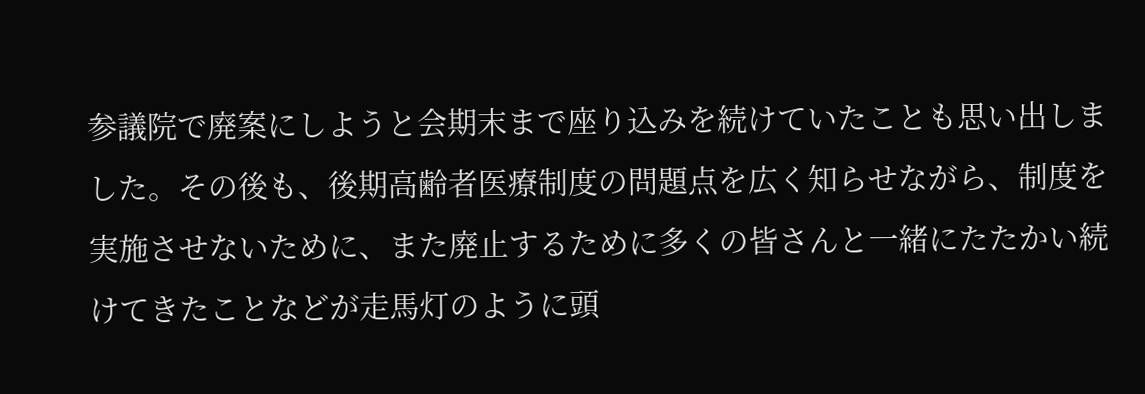参議院で廃案にしようと会期末まで座り込みを続けていたことも思い出しました。その後も、後期高齢者医療制度の問題点を広く知らせながら、制度を実施させないために、また廃止するために多くの皆さんと一緒にたたかい続けてきたことなどが走馬灯のように頭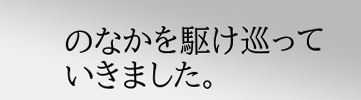のなかを駆け巡っていきました。